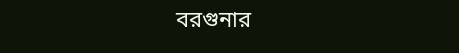বরগুনার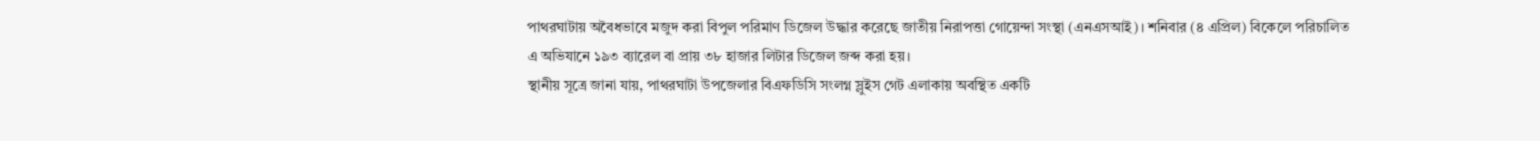পাথরঘাটায় অবৈধভাবে মজুদ করা বিপুল পরিমাণ ডিজেল উদ্ধার করেছে জাতীয় নিরাপত্তা গোয়েন্দা সংস্থা (এনএসআই)। শনিবার (৪ এপ্রিল) বিকেলে পরিচালিত এ অভিযানে ১৯৩ ব্যারেল বা প্রায় ৩৮ হাজার লিটার ডিজেল জব্দ করা হয়।
স্থানীয় সূত্রে জানা যায়, পাথরঘাটা উপজেলার বিএফডিসি সংলগ্ন স্লুইস গেট এলাকায় অবস্থিত একটি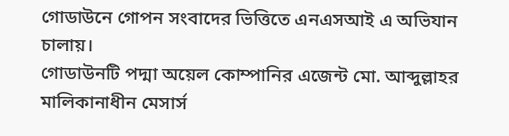গোডাউনে গোপন সংবাদের ভিত্তিতে এনএসআই এ অভিযান চালায়।
গোডাউনটি পদ্মা অয়েল কোম্পানির এজেন্ট মো. আব্দুল্লাহর মালিকানাধীন মেসার্স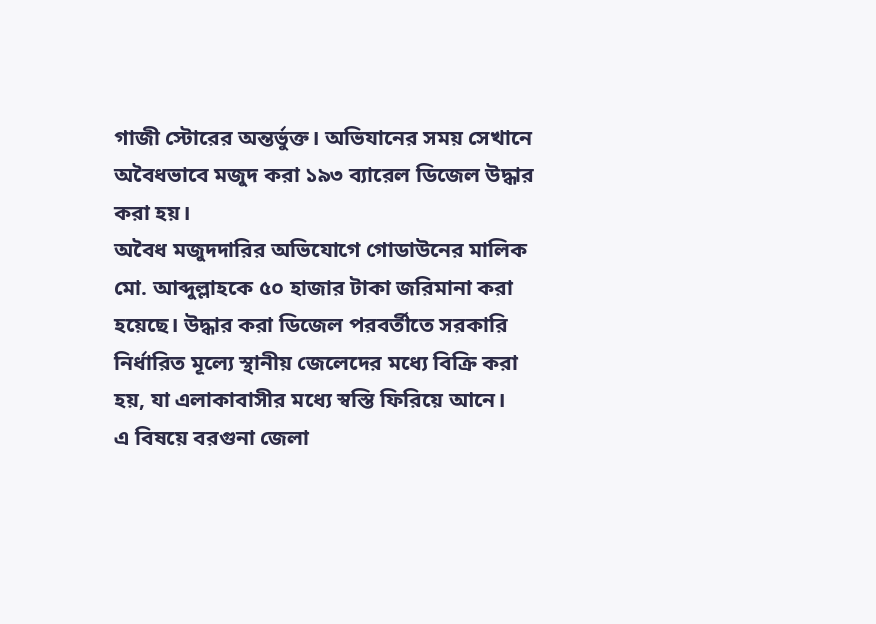গাজী স্টোরের অন্তর্ভুক্ত। অভিযানের সময় সেখানে অবৈধভাবে মজুদ করা ১৯৩ ব্যারেল ডিজেল উদ্ধার করা হয়।
অবৈধ মজুদদারির অভিযোগে গোডাউনের মালিক মো. আব্দুল্লাহকে ৫০ হাজার টাকা জরিমানা করা হয়েছে। উদ্ধার করা ডিজেল পরবর্তীতে সরকারি নির্ধারিত মূল্যে স্থানীয় জেলেদের মধ্যে বিক্রি করা হয়, যা এলাকাবাসীর মধ্যে স্বস্তি ফিরিয়ে আনে।
এ বিষয়ে বরগুনা জেলা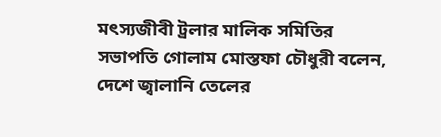মৎস্যজীবী ট্রলার মালিক সমিতির সভাপতি গোলাম মোস্তফা চৌধুরী বলেন, দেশে জ্বালানি তেলের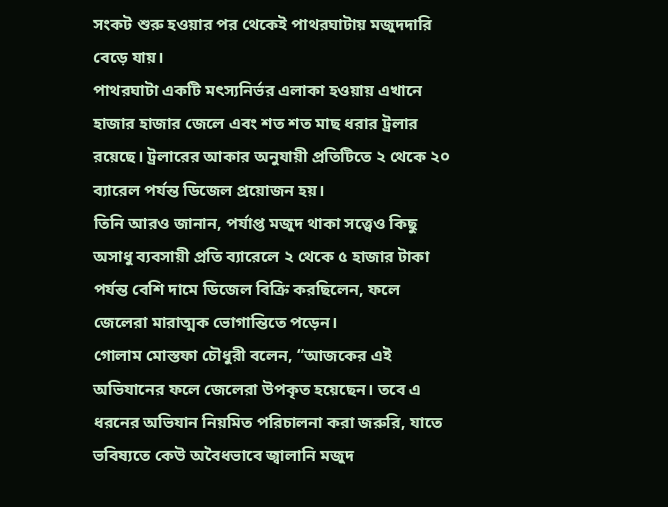সংকট শুরু হওয়ার পর থেকেই পাথরঘাটায় মজুদদারি বেড়ে যায়।
পাথরঘাটা একটি মৎস্যনির্ভর এলাকা হওয়ায় এখানে হাজার হাজার জেলে এবং শত শত মাছ ধরার ট্রলার রয়েছে। ট্রলারের আকার অনুযায়ী প্রতিটিতে ২ থেকে ২০ ব্যারেল পর্যন্ত ডিজেল প্রয়োজন হয়।
তিনি আরও জানান, পর্যাপ্ত মজুদ থাকা সত্ত্বেও কিছু অসাধু ব্যবসায়ী প্রতি ব্যারেলে ২ থেকে ৫ হাজার টাকা পর্যন্ত বেশি দামে ডিজেল বিক্রি করছিলেন, ফলে জেলেরা মারাত্মক ভোগান্তিতে পড়েন।
গোলাম মোস্তফা চৌধুরী বলেন, “আজকের এই অভিযানের ফলে জেলেরা উপকৃত হয়েছেন। তবে এ ধরনের অভিযান নিয়মিত পরিচালনা করা জরুরি, যাতে ভবিষ্যতে কেউ অবৈধভাবে জ্বালানি মজুদ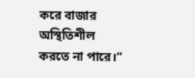করে বাজার অস্থিতিশীল করতে না পারে।”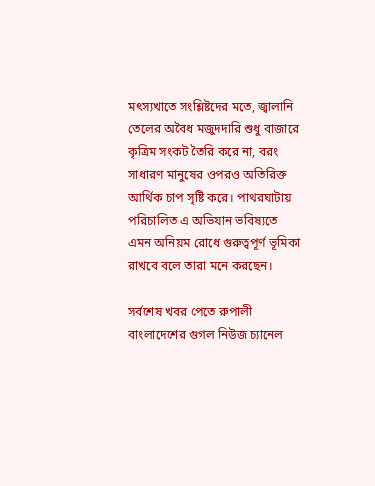মৎস্যখাতে সংশ্লিষ্টদের মতে, জ্বালানি তেলের অবৈধ মজুদদারি শুধু বাজারে কৃত্রিম সংকট তৈরি করে না, বরং সাধারণ মানুষের ওপরও অতিরিক্ত আর্থিক চাপ সৃষ্টি করে। পাথরঘাটায় পরিচালিত এ অভিযান ভবিষ্যতে এমন অনিয়ম রোধে গুরুত্বপূর্ণ ভূমিকা রাখবে বলে তারা মনে করছেন।

সর্বশেষ খবর পেতে রুপালী বাংলাদেশের গুগল নিউজ চ্যানেল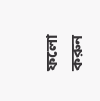ফলো করুন